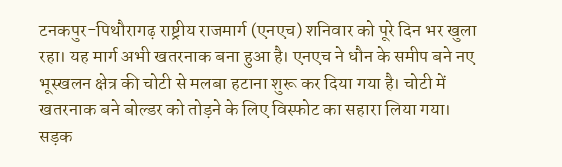टनकपुर-पिथौरागढ़ राष्ट्रीय राजमार्ग (एनएच) शनिवार को पूरे दिन भर खुला रहा। यह मार्ग अभी खतरनाक बना हुआ है। एनएच ने धौन के समीप बने नए भूस्खलन क्षेत्र की चोटी से मलबा हटाना शुरू कर दिया गया है। चोटी में खतरनाक बने बोल्डर को तोड़ने के लिए विस्फोट का सहारा लिया गया। सड़क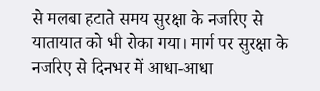से मलबा हटाते समय सुरक्षा के नजरिए से यातायात को भी रोका गया। मार्ग पर सुरक्षा के नजरिए से दिनभर में आधा-आधा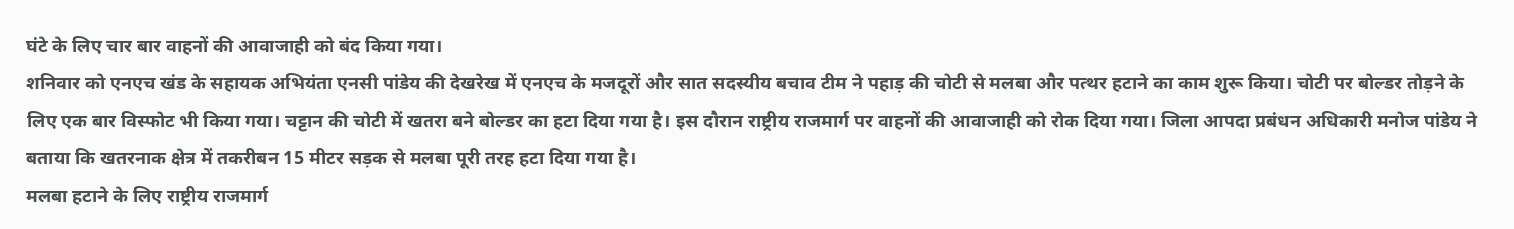घंटे के लिए चार बार वाहनों की आवाजाही को बंद किया गया।
शनिवार को एनएच खंड के सहायक अभियंता एनसी पांडेय की देखरेख में एनएच के मजदूरों और सात सदस्यीय बचाव टीम ने पहाड़ की चोटी से मलबा और पत्थर हटाने का काम शुरू किया। चोटी पर बोल्डर तोड़ने के लिए एक बार विस्फोट भी किया गया। चट्टान की चोटी में खतरा बने बोल्डर का हटा दिया गया है। इस दौरान राष्ट्रीय राजमार्ग पर वाहनों की आवाजाही को रोक दिया गया। जिला आपदा प्रबंधन अधिकारी मनोज पांडेय ने बताया कि खतरनाक क्षेत्र में तकरीबन 15 मीटर सड़क से मलबा पूरी तरह हटा दिया गया है।
मलबा हटाने के लिए राष्ट्रीय राजमार्ग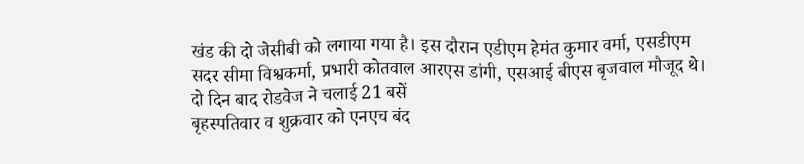खंड की दो जेसीबी को लगाया गया है। इस दौरान एडीएम हेमंत कुमार वर्मा, एसडीएम सदर सीमा विश्वकर्मा, प्रभारी कोतवाल आरएस डांगी, एसआई बीएस बृजवाल मौजूद थे।
दो दिन बाद रोडवेज ने चलाई 21 बसें
बृहस्पतिवार व शुक्रवार को एनएच बंद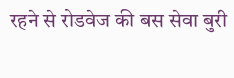रहने से रोडवेज की बस सेवा बुरी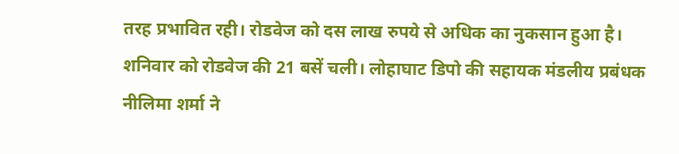तरह प्रभावित रही। रोडवेज को दस लाख रुपये से अधिक का नुकसान हुआ है। शनिवार को रोडवेज की 21 बसें चली। लोहाघाट डिपो की सहायक मंडलीय प्रबंधक नीलिमा शर्मा ने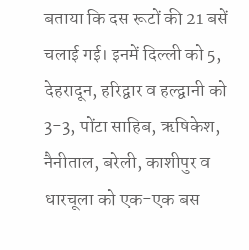बताया कि दस रूटों की 21 बसें चलाई गई। इनमें दिल्ली को 5, देहरादून, हरिद्वार व हल्द्वानी को 3-3, पोंटा साहिब, ऋषिकेश, नैनीताल, बरेली, काशीपुर व धारचूला को एक-एक बस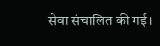सेवा संचालित की गई।